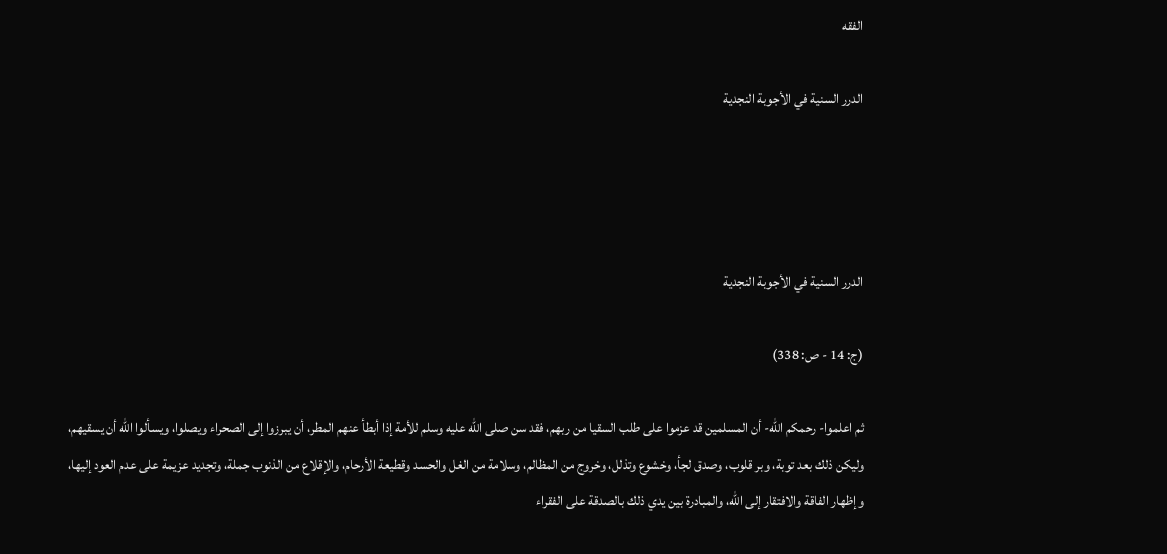الفقه

الدرر السنية في الأجوبة النجدية




الدرر السنية في الأجوبة النجدية

(ج: 14 - ص: 338)

ثم اعلموا- رحمكم الله- أن المسلمين قد عزموا على طلب السقيا من ربهم، فقد سن صلى الله عليه وسلم للأمة إذا أبطأ عنهم المطر، أن يبرزوا إلى الصحراء ويصلوا، ويسألوا الله أن يسقيهم، وليكن ذلك بعد توبة، وبر قلوب، وصدق لجأ، وخشوع وتذلل، وخروج من المظالم، وسلامة من الغل والحسد وقطيعة الأرحام، والإقلاع من الذنوب جملة، وتجديد عزيمة على عدم العود إليها، وإظهار الفاقة والافتقار إلى الله، والمبادرة بين يدي ذلك بالصدقة على الفقراء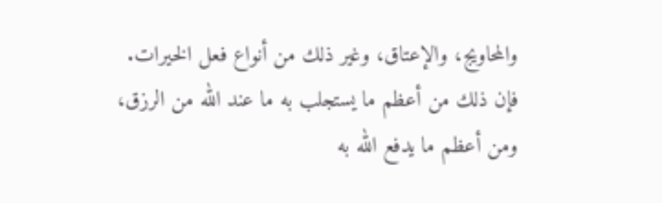والمحاويج، والإعتاق، وغير ذلك من أنواع فعل الخيرات.
فإن ذلك من أعظم ما يستجلب به ما عند الله من الرزق، ومن أعظم ما يدفع الله به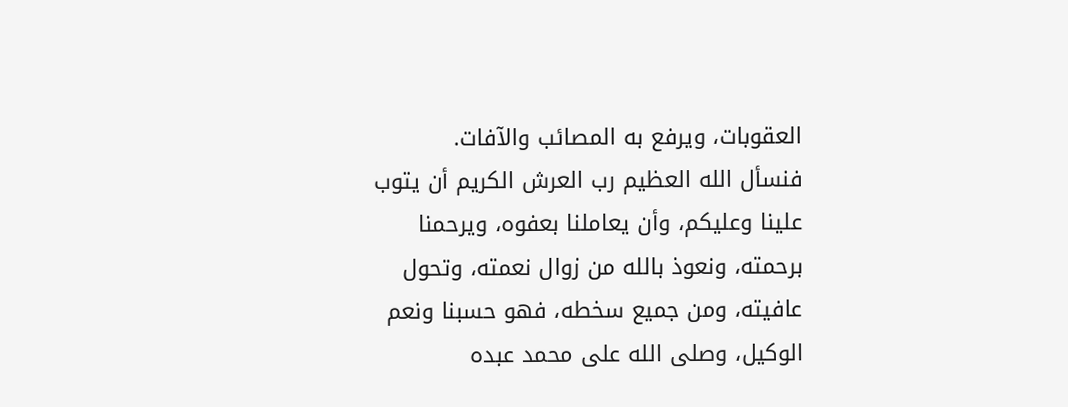العقوبات، ويرفع به المصائب والآفات.
فنسأل الله العظيم رب العرش الكريم أن يتوب علينا وعليكم، وأن يعاملنا بعفوه، ويرحمنا برحمته، ونعوذ بالله من زوال نعمته، وتحول عافيته، ومن جميع سخطه، فهو حسبنا ونعم الوكيل، وصلى الله على محمد عبده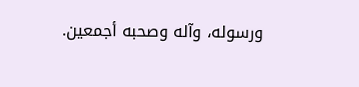ورسوله، وآله وصحبه أجمعين.